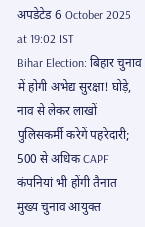अपडेटेड 6 October 2025 at 19:02 IST
Bihar Election: बिहार चुनाव में होगी अभेद्य सुरक्षा! घोड़े, नाव से लेकर लाखों पुलिसकर्मी करेगें पहरेदारी; 500 से अधिक CAPF कंपनियां भी होंगी तैनात
मुख्य चुनाव आयुक्त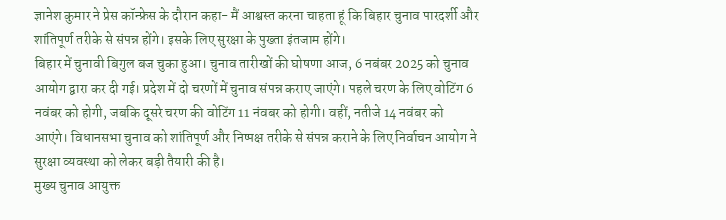ज्ञानेश कुमार ने प्रेस कॉन्फ्रेस के दौरान कहा- मैं आश्वस्त करना चाहता हूं कि बिहार चुनाव पारदर्शी और शांतिपूर्ण तरीके से संपन्न होंगे। इसके लिए सुरक्षा के पुख्ता इंतजाम होंगे।
बिहार में चुनावी बिगुल बज चुका हुआ। चुनाव तारीखों की घोषणा आज, 6 नबंबर 2025 को चुनाव आयोग द्वारा कर दी गई। प्रदेश में दो चरणों में चुनाव संपन्न कराए जाएंगे। पहले चरण के लिए वोटिंग 6 नवंबर को होगी, जबकि दूसरे चरण की वोटिंग 11 नंवबर को होगी। वहीं, नतीजे 14 नवंबर को आएंगे। विधानसभा चुनाव को शांतिपूर्ण और निष्पक्ष तरीके से संपन्न कराने के लिए निर्वाचन आयोग ने सुरक्षा व्यवस्था को लेकर बड़ी तैयारी की है।
मुख्य चुनाव आयुक्त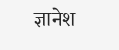ज्ञानेश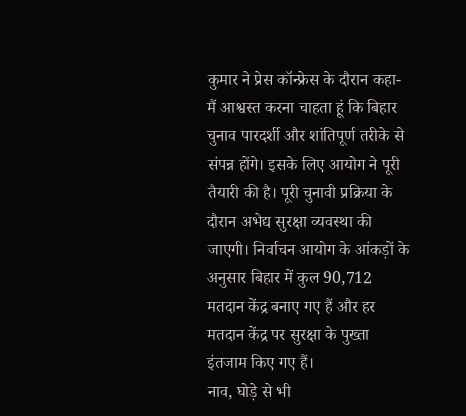कुमार ने प्रेस कॉन्फ्रेस के दौरान कहा- मैं आश्वस्त करना चाहता हूं कि बिहार चुनाव पारदर्शी और शांतिपूर्ण तरीके से संपन्न होंगे। इसके लिए आयोग ने पूरी तैयारी की है। पूरी चुनावी प्रक्रिया के दौरान अभेद्य सुरक्षा व्यवस्था की जाएगी। निर्वाचन आयोग के आंकड़ों के अनुसार बिहार में कुल 90,712 मतदान केंद्र बनाए गए हैं और हर मतदान केंद्र पर सुरक्षा के पुख्ता इंतजाम किए गए हैं।
नाव, घोड़े से भी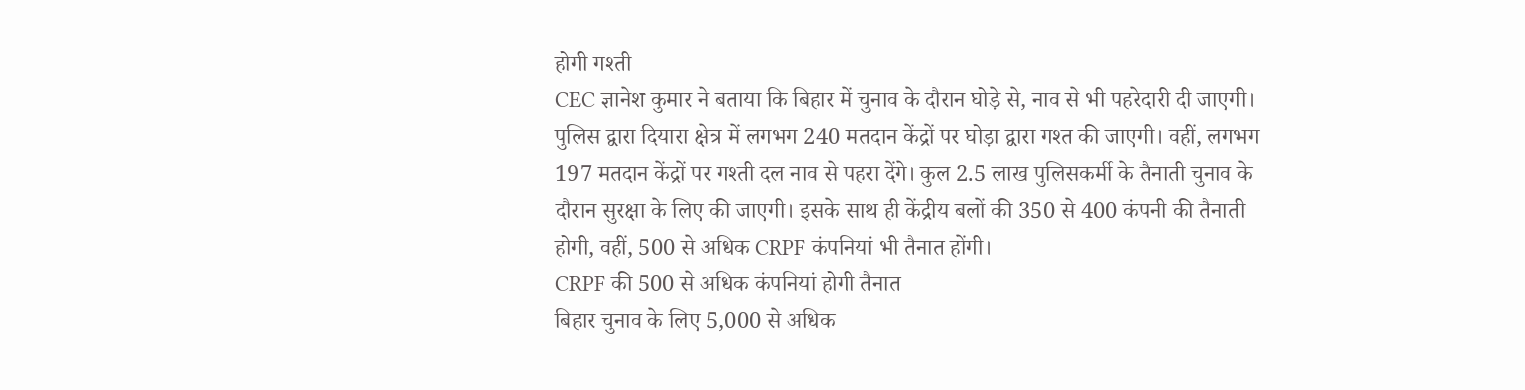होगी गश्ती
CEC ज्ञानेश कुमार ने बताया कि बिहार में चुनाव के दौरान घोड़े से, नाव से भी पहरेदारी दी जाएगी। पुलिस द्वारा दियारा क्षेत्र में लगभग 240 मतदान केंद्रों पर घोड़ा द्वारा गश्त की जाएगी। वहीं, लगभग 197 मतदान केंद्रों पर गश्ती दल नाव से पहरा देंगे। कुल 2.5 लाख पुलिसकर्मी के तैनाती चुनाव के दौरान सुरक्षा के लिए की जाएगी। इसके साथ ही केंद्रीय बलों की 350 से 400 कंपनी की तैनाती होगी, वहीं, 500 से अधिक CRPF कंपनियां भी तैनात होंगी।
CRPF की 500 से अधिक कंपनियां होगी तैनात
बिहार चुनाव के लिए 5,000 से अधिक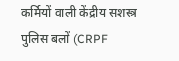कर्मियों वाली केंद्रीय सशस्त्र पुलिस बलों (CRPF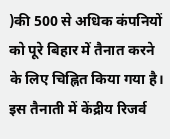)की 500 से अधिक कंपनियों को पूरे बिहार में तैनात करने के लिए चिह्नित किया गया है। इस तैनाती में केंद्रीय रिजर्व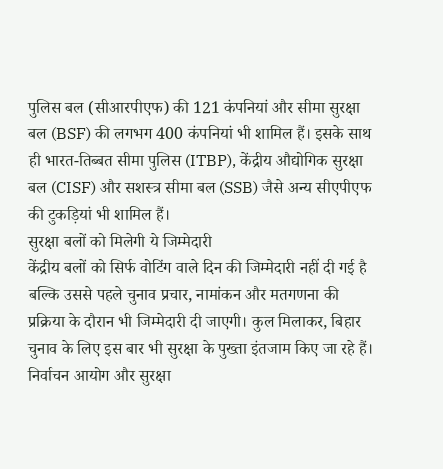पुलिस बल (सीआरपीएफ) की 121 कंपनियां और सीमा सुरक्षा बल (BSF) की लगभग 400 कंपनियां भी शामिल हैं। इसके साथ ही भारत-तिब्बत सीमा पुलिस (ITBP), केंद्रीय औद्योगिक सुरक्षा बल (CISF) और सशस्त्र सीमा बल (SSB) जैसे अन्य सीएपीएफ की टुकड़ियां भी शामिल हैं।
सुरक्षा बलों को मिलेगी ये जिम्मेदारी
केंद्रीय बलों को सिर्फ वोटिंग वाले दिन की जिम्मेदारी नहीं दी गई है बल्कि उससे पहले चुनाव प्रचार, नामांकन और मतगणना की प्रक्रिया के दौरान भी जिम्मेदारी दी जाएगी। कुल मिलाकर, बिहार चुनाव के लिए इस बार भी सुरक्षा के पुख्ता इंतजाम किए जा रहे हैं। निर्वाचन आयोग और सुरक्षा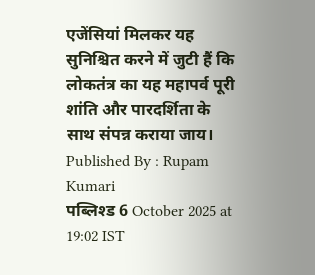एजेंसियां मिलकर यह सुनिश्चित करने में जुटी हैं कि लोकतंत्र का यह महापर्व पूरी शांति और पारदर्शिता के साथ संपन्न कराया जाय।
Published By : Rupam Kumari
पब्लिश्ड 6 October 2025 at 19:02 IST